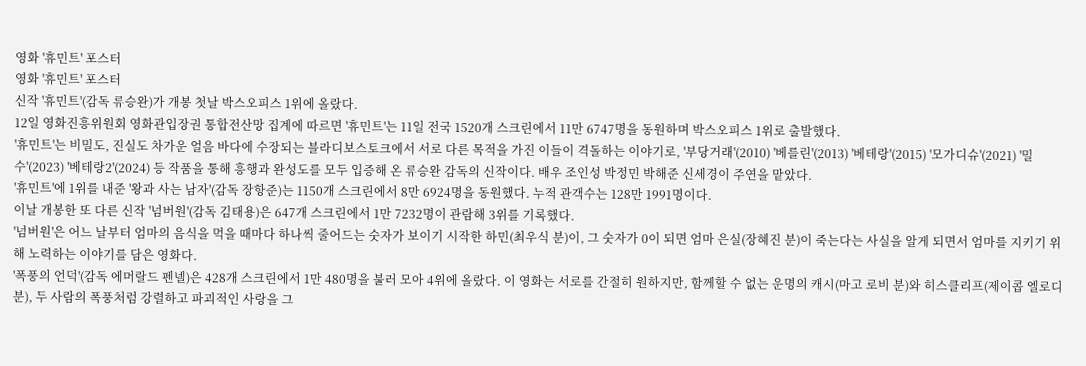영화 '휴민트' 포스터
영화 '휴민트' 포스터
신작 '휴민트'(감독 류승완)가 개봉 첫날 박스오피스 1위에 올랐다.
12일 영화진흥위원회 영화관입장권 통합전산망 집계에 따르면 '휴민트'는 11일 전국 1520개 스크린에서 11만 6747명을 동원하며 박스오피스 1위로 출발했다.
'휴민트'는 비밀도, 진실도 차가운 얼음 바다에 수장되는 블라디보스토크에서 서로 다른 목적을 가진 이들이 격돌하는 이야기로, '부당거래'(2010) '베를린'(2013) '베테랑'(2015) '모가디슈'(2021) '밀수'(2023) '베테랑2'(2024) 등 작품을 통해 흥행과 완성도를 모두 입증해 온 류승완 감독의 신작이다. 배우 조인성 박정민 박해준 신세경이 주연을 맡았다.
'휴민트'에 1위를 내준 '왕과 사는 남자'(감독 장항준)는 1150개 스크린에서 8만 6924명을 동원했다. 누적 관객수는 128만 1991명이다.
이날 개봉한 또 다른 신작 '넘버원'(감독 김태용)은 647개 스크린에서 1만 7232명이 관람해 3위를 기록했다.
'넘버원'은 어느 날부터 엄마의 음식을 먹을 때마다 하나씩 줄어드는 숫자가 보이기 시작한 하민(최우식 분)이, 그 숫자가 0이 되면 엄마 은실(장혜진 분)이 죽는다는 사실을 알게 되면서 엄마를 지키기 위해 노력하는 이야기를 담은 영화다.
'폭풍의 언덕'(감독 에머랄드 펜넬)은 428개 스크린에서 1만 480명을 불러 모아 4위에 올랐다. 이 영화는 서로를 간절히 원하지만, 함께할 수 없는 운명의 캐시(마고 로비 분)와 히스클리프(제이콥 엘로디 분), 두 사람의 폭풍처럼 강렬하고 파괴적인 사랑을 그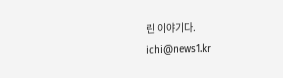린 이야기다.
ichi@news1.kr